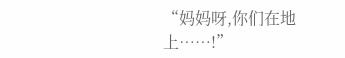“妈妈呀,你们在地上……!”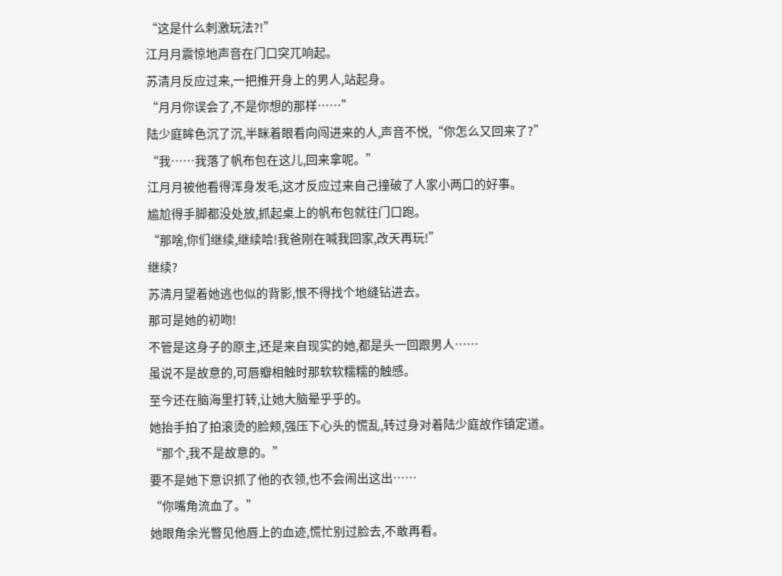“这是什么刺激玩法?!”
江月月震惊地声音在门口突兀响起。
苏清月反应过来,一把推开身上的男人,站起身。
“月月你误会了,不是你想的那样……”
陆少庭眸色沉了沉,半眯着眼看向闯进来的人,声音不悦,“你怎么又回来了?”
“我……我落了帆布包在这儿,回来拿呢。”
江月月被他看得浑身发毛,这才反应过来自己撞破了人家小两口的好事。
尴尬得手脚都没处放,抓起桌上的帆布包就往门口跑。
“那啥,你们继续,继续哈!我爸刚在喊我回家,改天再玩!”
继续?
苏清月望着她逃也似的背影,恨不得找个地缝钻进去。
那可是她的初吻!
不管是这身子的原主,还是来自现实的她,都是头一回跟男人……
虽说不是故意的,可唇瓣相触时那软软糯糯的触感。
至今还在脑海里打转,让她大脑晕乎乎的。
她抬手拍了拍滚烫的脸颊,强压下心头的慌乱,转过身对着陆少庭故作镇定道。
“那个,我不是故意的。”
要不是她下意识抓了他的衣领,也不会闹出这出……
“你嘴角流血了。”
她眼角余光瞥见他唇上的血迹,慌忙别过脸去,不敢再看。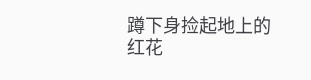蹲下身捡起地上的红花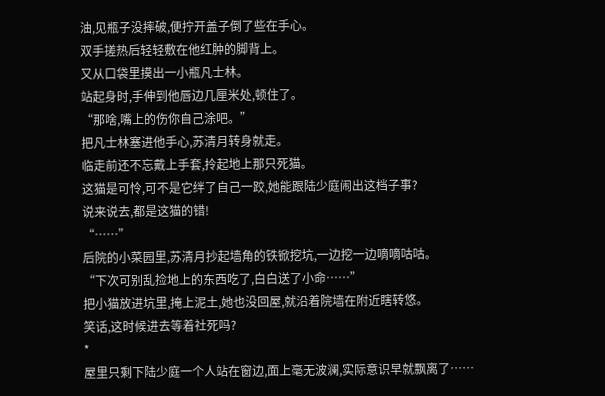油,见瓶子没摔破,便拧开盖子倒了些在手心。
双手搓热后轻轻敷在他红肿的脚背上。
又从口袋里摸出一小瓶凡士林。
站起身时,手伸到他唇边几厘米处,顿住了。
“那啥,嘴上的伤你自己涂吧。”
把凡士林塞进他手心,苏清月转身就走。
临走前还不忘戴上手套,拎起地上那只死猫。
这猫是可怜,可不是它绊了自己一跤,她能跟陆少庭闹出这档子事?
说来说去,都是这猫的错!
“……”
后院的小菜园里,苏清月抄起墙角的铁锨挖坑,一边挖一边嘀嘀咕咕。
“下次可别乱捡地上的东西吃了,白白送了小命……”
把小猫放进坑里,掩上泥土,她也没回屋,就沿着院墙在附近瞎转悠。
笑话,这时候进去等着社死吗?
*
屋里只剩下陆少庭一个人站在窗边,面上毫无波澜,实际意识早就飘离了……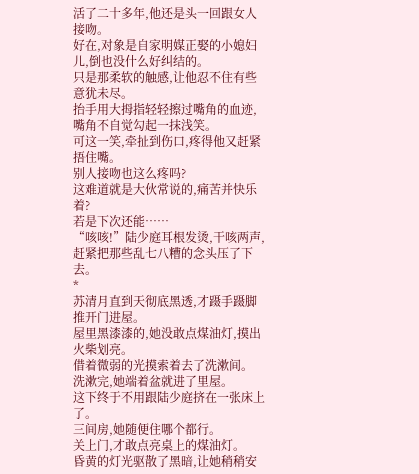活了二十多年,他还是头一回跟女人接吻。
好在,对象是自家明媒正娶的小媳妇儿,倒也没什么好纠结的。
只是那柔软的触感,让他忍不住有些意犹未尽。
抬手用大拇指轻轻擦过嘴角的血迹,嘴角不自觉勾起一抹浅笑。
可这一笑,牵扯到伤口,疼得他又赶紧捂住嘴。
别人接吻也这么疼吗?
这难道就是大伙常说的,痛苦并快乐着?
若是下次还能……
“咳咳!”陆少庭耳根发烫,干咳两声,赶紧把那些乱七八糟的念头压了下去。
*
苏清月直到天彻底黑透,才蹑手蹑脚推开门进屋。
屋里黑漆漆的,她没敢点煤油灯,摸出火柴划亮。
借着微弱的光摸索着去了洗漱间。
洗漱完,她端着盆就进了里屋。
这下终于不用跟陆少庭挤在一张床上了。
三间房,她随便住哪个都行。
关上门,才敢点亮桌上的煤油灯。
昏黄的灯光驱散了黑暗,让她稍稍安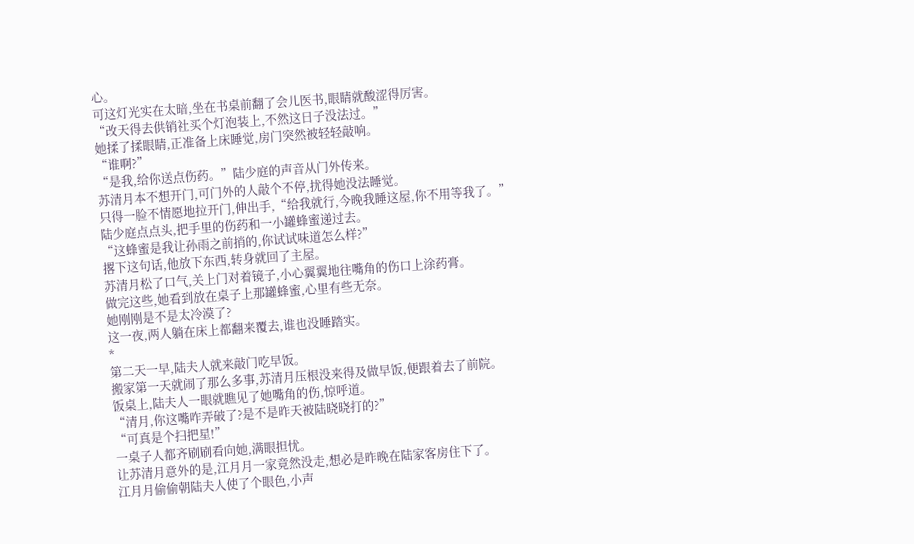心。
可这灯光实在太暗,坐在书桌前翻了会儿医书,眼睛就酸涩得厉害。
“改天得去供销社买个灯泡装上,不然这日子没法过。”
她揉了揉眼睛,正准备上床睡觉,房门突然被轻轻敲响。
“谁啊?”
“是我,给你送点伤药。”陆少庭的声音从门外传来。
苏清月本不想开门,可门外的人敲个不停,扰得她没法睡觉。
只得一脸不情愿地拉开门,伸出手,“给我就行,今晚我睡这屋,你不用等我了。”
陆少庭点点头,把手里的伤药和一小罐蜂蜜递过去。
“这蜂蜜是我让孙雨之前捎的,你试试味道怎么样?”
撂下这句话,他放下东西,转身就回了主屋。
苏清月松了口气,关上门对着镜子,小心翼翼地往嘴角的伤口上涂药膏。
做完这些,她看到放在桌子上那罐蜂蜜,心里有些无奈。
她刚刚是不是太冷漠了?
这一夜,两人躺在床上都翻来覆去,谁也没睡踏实。
*
第二天一早,陆夫人就来敲门吃早饭。
搬家第一天就闹了那么多事,苏清月压根没来得及做早饭,便跟着去了前院。
饭桌上,陆夫人一眼就瞧见了她嘴角的伤,惊呼道。
“清月,你这嘴咋弄破了?是不是昨天被陆晓晓打的?”
“可真是个扫把星!”
一桌子人都齐刷刷看向她,满眼担忧。
让苏清月意外的是,江月月一家竟然没走,想必是昨晚在陆家客房住下了。
江月月偷偷朝陆夫人使了个眼色,小声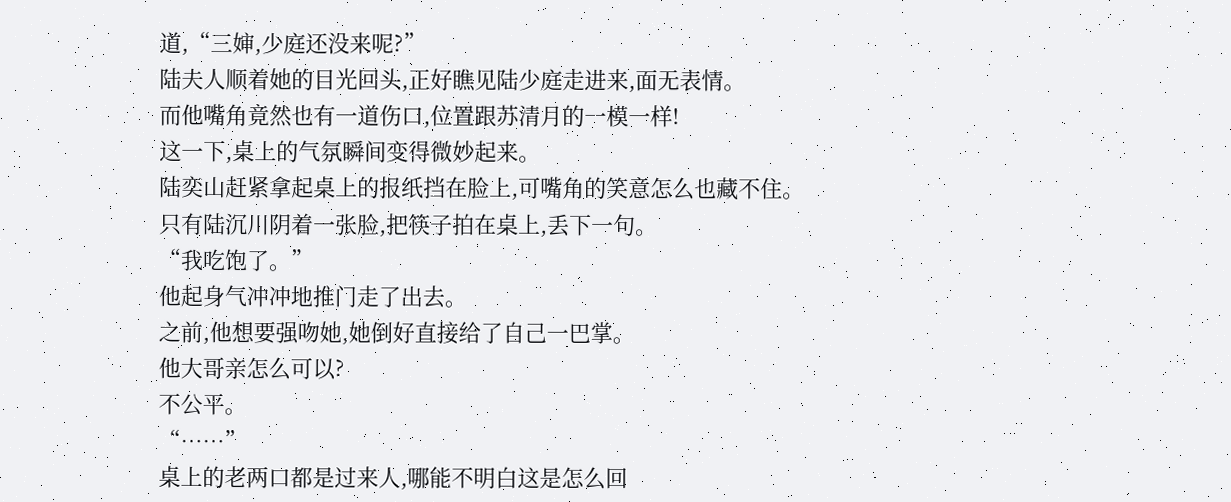道,“三婶,少庭还没来呢?”
陆夫人顺着她的目光回头,正好瞧见陆少庭走进来,面无表情。
而他嘴角竟然也有一道伤口,位置跟苏清月的一模一样!
这一下,桌上的气氛瞬间变得微妙起来。
陆奕山赶紧拿起桌上的报纸挡在脸上,可嘴角的笑意怎么也藏不住。
只有陆沉川阴着一张脸,把筷子拍在桌上,丢下一句。
“我吃饱了。”
他起身气冲冲地推门走了出去。
之前,他想要强吻她,她倒好直接给了自己一巴掌。
他大哥亲怎么可以?
不公平。
“……”
桌上的老两口都是过来人,哪能不明白这是怎么回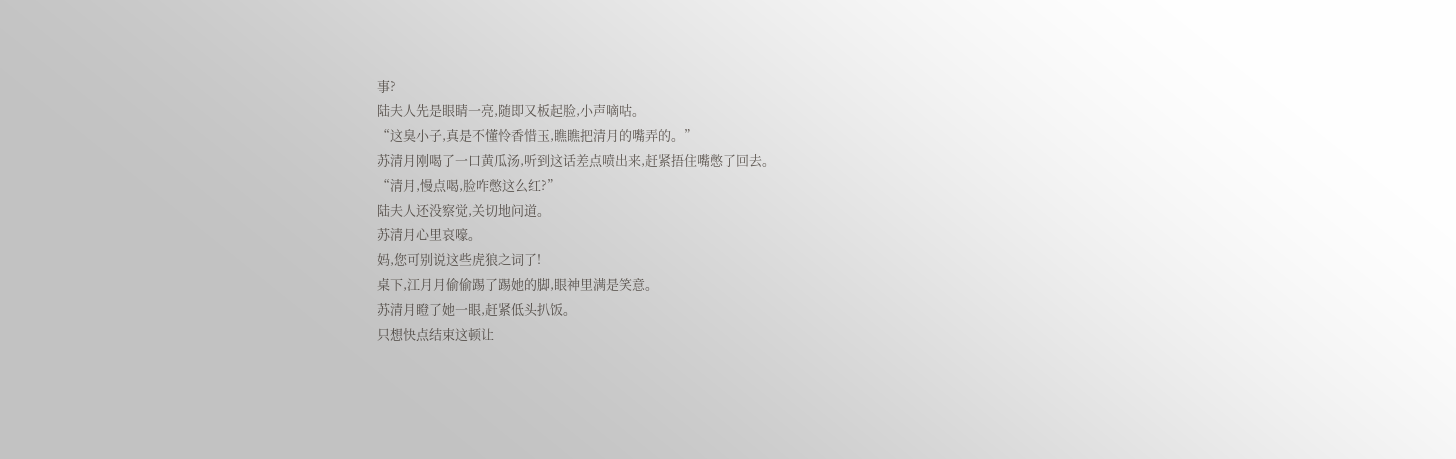事?
陆夫人先是眼睛一亮,随即又板起脸,小声嘀咕。
“这臭小子,真是不懂怜香惜玉,瞧瞧把清月的嘴弄的。”
苏清月刚喝了一口黄瓜汤,听到这话差点喷出来,赶紧捂住嘴憋了回去。
“清月,慢点喝,脸咋憋这么红?”
陆夫人还没察觉,关切地问道。
苏清月心里哀嚎。
妈,您可别说这些虎狼之词了!
桌下,江月月偷偷踢了踢她的脚,眼神里满是笑意。
苏清月瞪了她一眼,赶紧低头扒饭。
只想快点结束这顿让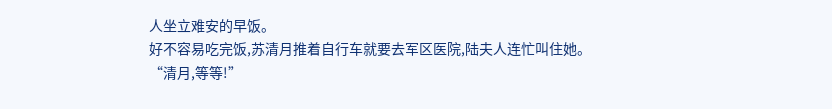人坐立难安的早饭。
好不容易吃完饭,苏清月推着自行车就要去军区医院,陆夫人连忙叫住她。
“清月,等等!”